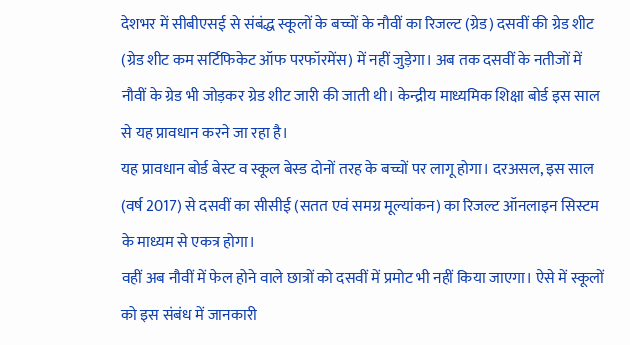देशभर में सीबीएसई से संबंद्ध स्कूलों के बच्चों के नौवीं का रिजल्ट (ग्रेड) दसवीं की ग्रेड शीट (ग्रेड शीट कम सर्टिफिकेट ऑफ परफॉरमेंस) में नहीं जुड़ेगा। अब तक दसवीं के नतीजों में नौवीं के ग्रेड भी जोड़कर ग्रेड शीट जारी की जाती थी। केन्द्रीय माध्यमिक शिक्षा बोर्ड इस साल से यह प्रावधान करने जा रहा है।
यह प्रावधान बोर्ड बेस्ट व स्कूल बेस्ड दोनों तरह के बच्चों पर लागू होगा। दरअसल, इस साल (वर्ष 2017) से दसवीं का सीसीई (सतत एवं समग्र मूल्यांकन) का रिजल्ट ऑनलाइन सिस्टम के माध्यम से एकत्र होगा।
वहीं अब नौवीं में फेल होने वाले छात्रों को दसवीं में प्रमोट भी नहीं किया जाएगा। ऐसे में स्कूलों को इस संबंध में जानकारी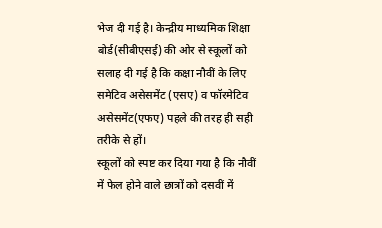भेज दी गई है। केन्द्रीय माध्यमिक शिक्षा बोर्ड(सीबीएसई) की ओर से स्कूलों को सलाह दी गई है कि कक्षा नौवीं के लिए समेटिव असेसमेंट (एसए) व फॉरमेटिव असेसमेंट(एफए) पहले की तरह ही सही तरीके से हों।
स्कूलों को स्पष्ट कर दिया गया है कि नौवीं में फेल होने वाले छात्रों को दसवीं में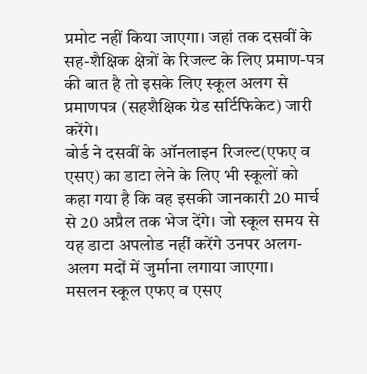प्रमोट नहीं किया जाएगा। जहां तक दसवीं के सह-शैक्षिक क्षेत्रों के रिजल्ट के लिए प्रमाण-पत्र की बात है तो इसके लिए स्कूल अलग से प्रमाणपत्र (सहशैक्षिक ग्रेड सर्टिफिकेट) जारी करेंगे।
बोर्ड ने दसवीं के ऑनलाइन रिजल्ट(एफए व एसए) का डाटा लेने के लिए भी स्कूलों को कहा गया है कि वह इसकी जानकारी 20 मार्च से 20 अप्रैल तक भेज देंगे। जो स्कूल समय से यह डाटा अपलोड नहीं करेंगे उनपर अलग-अलग मदों में जुर्माना लगाया जाएगा।
मसलन स्कूल एफए व एसए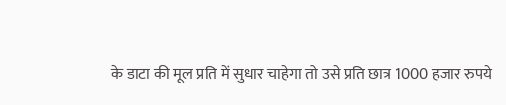के डाटा की मूल प्रति में सुधार चाहेगा तो उसे प्रति छात्र 1000 हजार रुपये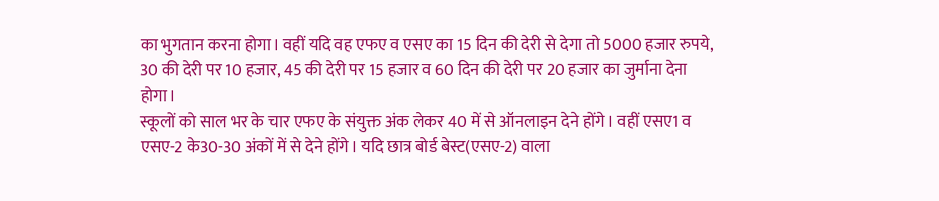का भुगतान करना होगा। वहीं यदि वह एफए व एसए का 15 दिन की देरी से देगा तो 5000 हजार रुपये, 30 की देरी पर 10 हजार, 45 की देरी पर 15 हजार व 60 दिन की देरी पर 20 हजार का जुर्माना देना होगा।
स्कूलों को साल भर के चार एफए के संयुक्त अंक लेकर 40 में से ऑनलाइन देने होंगे। वहीं एसए1 व एसए-2 के30-30 अंकों में से देने होंगे। यदि छात्र बोर्ड बेस्ट(एसए-2) वाला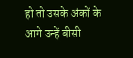हो तो उसके अंकों के आगे उन्हें बीसी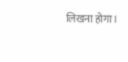लिखना होगा।